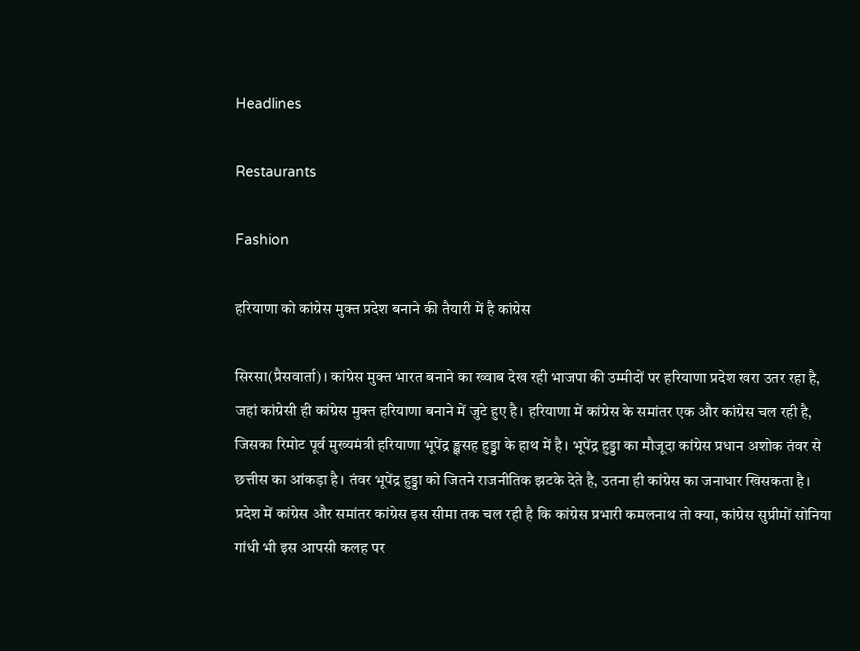Headlines

Restaurants

Fashion

हरियाणा को कांग्रेस मुक्त प्रदेश बनाने की तैयारी में है कांग्रेस

सिरसा(प्रैसवार्ता)। कांग्रेस मुक्त भारत बनाने का ख्वाब देख रही भाजपा की उम्मीदों पर हरियाणा प्रदेश खरा उतर रहा है, जहां कांग्रेसी ही कांग्रेस मुक्त हरियाणा बनाने में जुटे हुए है। हरियाणा में कांग्रेस के समांतर एक और कांग्रेस चल रही है, जिसका रिमोट पूर्व मुख्यमंत्री हरियाणा भूपेंद्र ङ्क्षसह हुड्डा के हाथ में है। भूपेंद्र हुड्डा का मौजूदा कांग्रेस प्रधान अशोक तंवर से छत्तीस का आंकड़ा है। तंवर भूपेंद्र हुड्डा को जितने राजनीतिक झटके देते है, उतना ही कांग्रेस का जनाधार खिसकता है। प्रदेश में कांग्रेस और समांतर कांग्रेस इस सीमा तक चल रही है कि कांग्रेस प्रभारी कमलनाथ तो क्या, कांग्रेस सुप्रीमों सोनिया गांधी भी इस आपसी कलह पर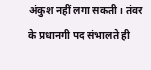अंकुश नहीं लगा सकती। तंवर  के प्रधानगी पद संभालते ही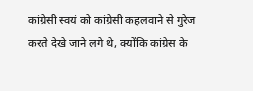कांग्रेसी स्वयं को कांग्रेसी कहलवाने से गुरेज करते देखे जाने लगे थे, क्योंकि कांग्रेस के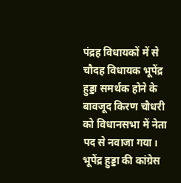पंद्रह विधायकों में से चौदह विधायक भूपेंद्र हुड्डा समर्थक होने के बावजूद किरण चौधरी को विधानसभा में नेता पद से नवाजा गया। भूपेंद्र हुड्डा की कांग्रेस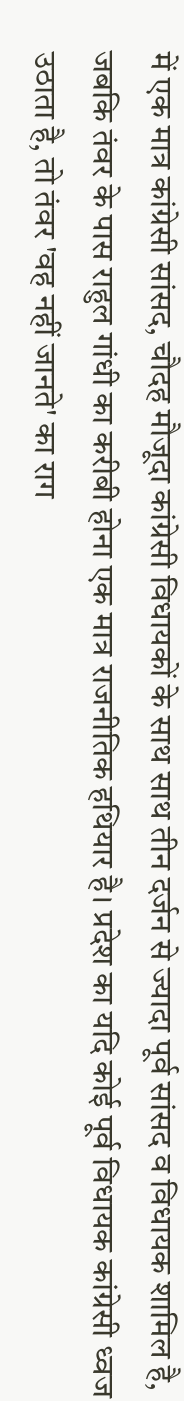में एक मात्र कांग्रेसी सांसद, चौदह मौजूदा कांग्रेसी विधायकों के साथ साथ तीन दर्जन से ज्यादा पूर्व सांसद व विधायक शामिल है, जबकि तंवर के पास राहुल गांधी का करीबी होना एक मात्र राजनीतिक हथियार है। प्रदेश का यदि कोई पूर्व विधायक कांग्रेसी ध्वज उठाता है, तो तंवर 'वह नहीं जानते' का राग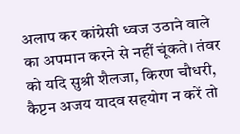अलाप कर कांग्रेसी ध्वज उठाने वाले का अपमान करने से नहीं चूंकते। तंवर को यदि सुश्री शैलजा, किरण चौधरी, कैप्टन अजय यादव सहयोग न करें तो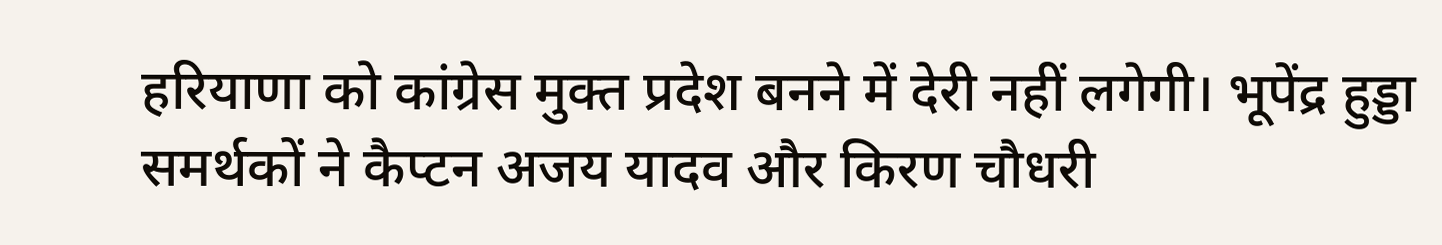हरियाणा को कांग्रेस मुक्त प्रदेश बनने में देरी नहीं लगेगी। भूपेंद्र हुड्डा समर्थकों ने कैप्टन अजय यादव और किरण चौधरी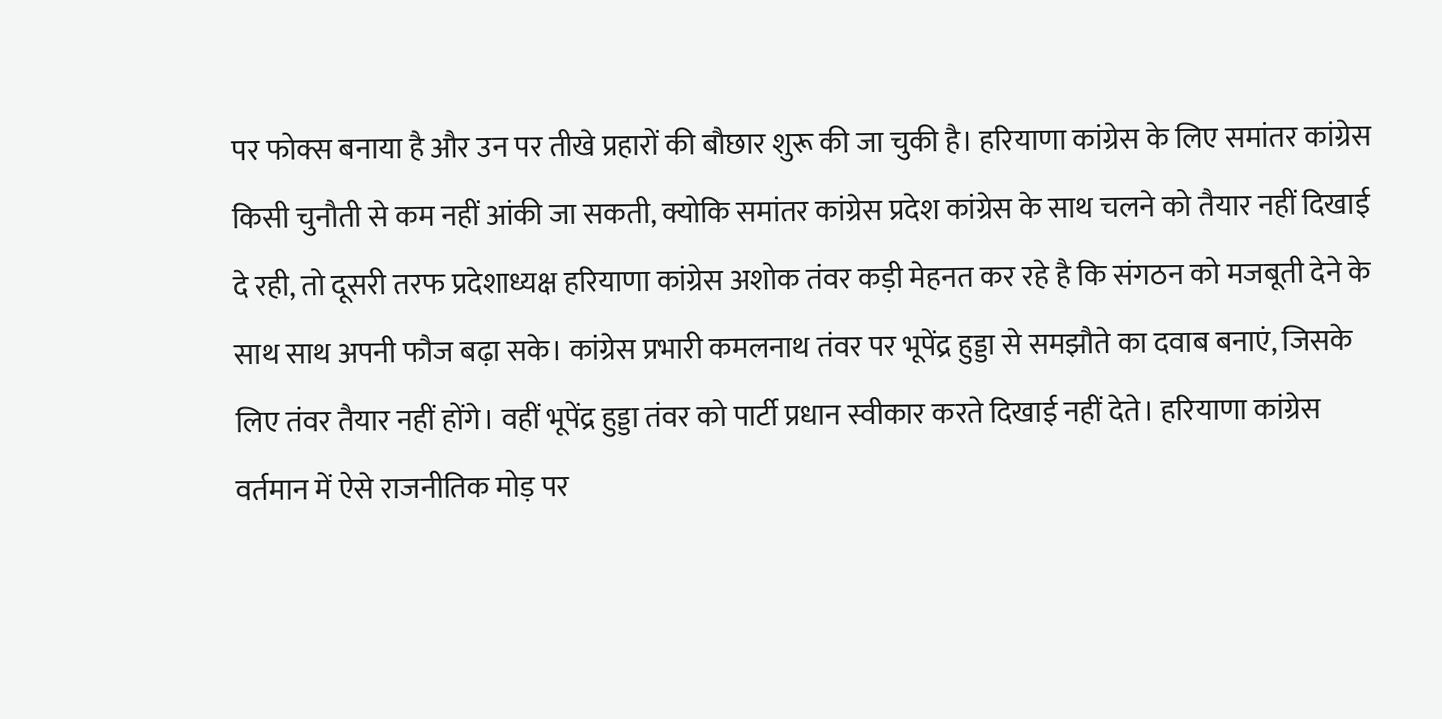पर फोक्स बनाया है और उन पर तीखे प्रहारों की बौछार शुरू की जा चुकी है। हरियाणा कांग्रेस के लिए समांतर कांग्रेस किसी चुनौती से कम नहीं आंकी जा सकती, क्योकि समांतर कांग्रेस प्रदेश कांग्रेस के साथ चलने को तैयार नहीं दिखाई दे रही, तो दूसरी तरफ प्रदेशाध्यक्ष हरियाणा कांग्रेस अशोक तंवर कड़ी मेहनत कर रहे है कि संगठन को मजबूती देने के साथ साथ अपनी फौज बढ़ा सके। कांग्रेस प्रभारी कमलनाथ तंवर पर भूपेंद्र हुड्डा से समझौते का दवाब बनाएं, जिसके लिए तंवर तैयार नहीं होंगे। वहीं भूपेंद्र हुड्डा तंवर को पार्टी प्रधान स्वीकार करते दिखाई नहीं देते। हरियाणा कांग्रेस वर्तमान में ऐसे राजनीतिक मोड़ पर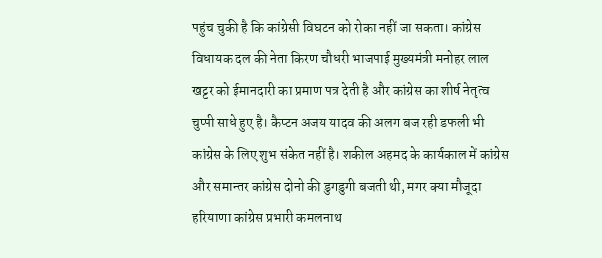पहुंच चुकी है कि कांग्रेसी विघटन को रोका नहीं जा सकता। कांग्रेस विधायक दल की नेता किरण चौधरी भाजपाई मुख्यमंत्री मनोहर लाल खट्टर को ईमानदारी का प्रमाण पत्र देती है और कांग्रेस का शीर्ष नेतृत्व चुप्पी साधे हुए है। कैप्टन अजय यादव की अलग बज रही डफली भी कांग्रेस के लिए शुभ संकेत नहीं है। शकील अहमद के कार्यकाल में कांग्रेस और समान्तर कांग्रेस दोनो की डुगडुगी बजती थी, मगर क्या मौजूदा हरियाणा कांग्रेस प्रभारी कमलनाथ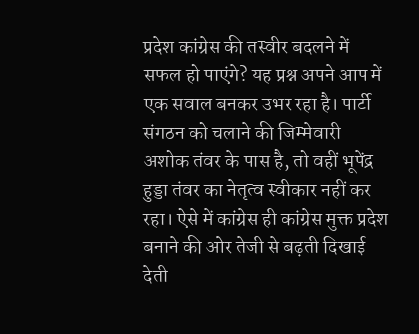प्रदेश कांग्रेस की तस्वीर बदलने में सफल हो पाएंगे? यह प्रश्न अपने आप में एक सवाल बनकर उभर रहा है। पार्टी संगठन को चलाने की जिम्मेवारी अशोक तंवर के पास है, तो वहीं भूपेंद्र हुड्डा तंवर का नेतृत्व स्वीकार नहीं कर रहा। ऐसे में कांग्रेस ही कांग्रेस मुक्त प्रदेश बनाने की ओर तेजी से बढ़ती दिखाई देती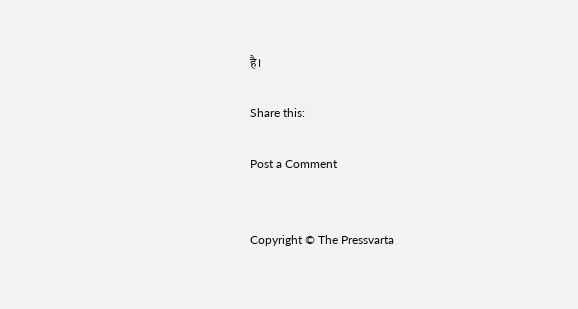है।

Share this:

Post a Comment


Copyright © The Pressvarta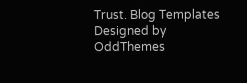Trust. Blog Templates Designed by OddThemes